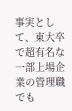事実として、東大卒で超有名な一部上場企業の管理職でも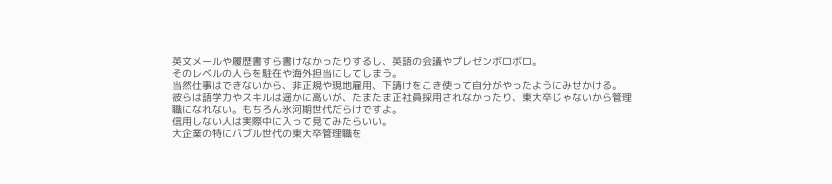英文メールや履歴書すら書けなかったりするし、英語の会議やプレゼンボロボロ。
そのレベルの人らを駐在や海外担当にしてしまう。
当然仕事はできないから、非正規や現地雇用、下請けをこき使って自分がやったようにみせかける。
彼らは語学力やスキルは遥かに高いが、たまたま正社員採用されなかったり、東大卒じゃないから管理職になれない。もちろん氷河期世代だらけですよ。
信用しない人は実際中に入って見てみたらいい。
大企業の特にバブル世代の東大卒管理職を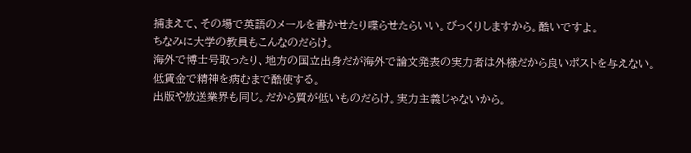捕まえて、その場で英語のメールを書かせたり喋らせたらいい。びっくりしますから。酷いですよ。
ちなみに大学の教員もこんなのだらけ。
海外で博士号取ったり、地方の国立出身だが海外で論文発表の実力者は外様だから良いポストを与えない。
低賃金で精神を病むまで酷使する。
出版や放送業界も同じ。だから質が低いものだらけ。実力主義じゃないから。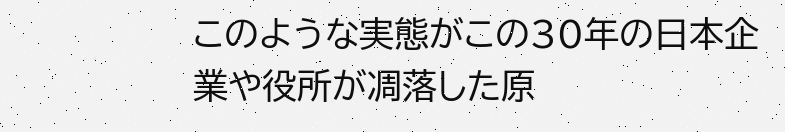このような実態がこの30年の日本企業や役所が凋落した原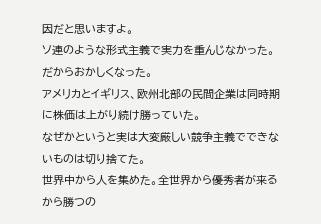因だと思いますよ。
ソ連のような形式主義で実力を重んじなかった。だからおかしくなった。
アメリカとイギリス、欧州北部の民間企業は同時期に株価は上がり続け勝っていた。
なぜかというと実は大変厳しい競争主義でできないものは切り捨てた。
世界中から人を集めた。全世界から優秀者が来るから勝つの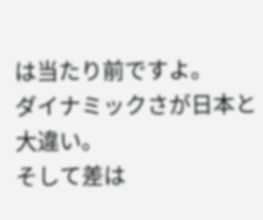は当たり前ですよ。
ダイナミックさが日本と大違い。
そして差は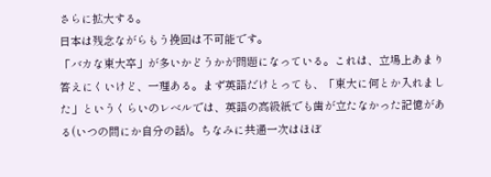さらに拡大する。
日本は残念ながらもう挽回は不可能です。
「バカな東大卒」が多いかどうかが問題になっている。これは、立場上あまり答えにくいけど、一理ある。まず英語だけとっても、「東大に何とか入れました」というくらいのレベルでは、英語の高級紙でも歯が立たなかった記憶がある(いつの間にか自分の話)。ちなみに共通一次はほぼ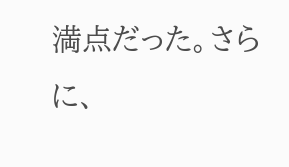満点だった。さらに、